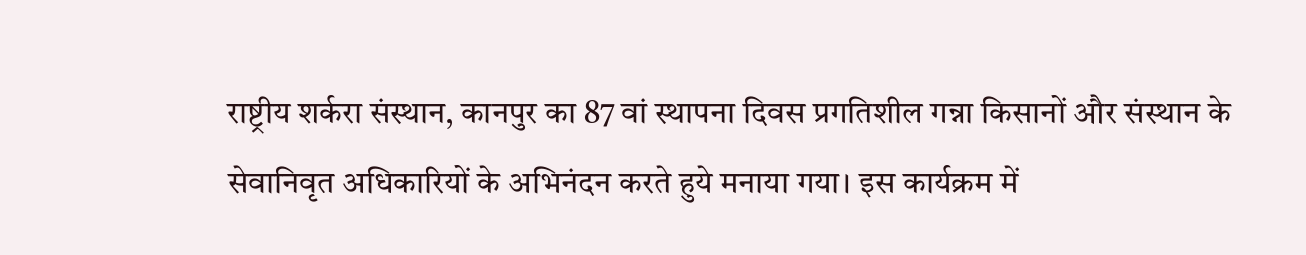राष्ट्रीय शर्करा संस्थान, कानपुर का 87 वां स्थापना दिवस प्रगतिशील गन्ना किसानों और संस्थान के सेवानिवृत अधिकारियों के अभिनंदन करते हुये मनाया गया। इस कार्यक्रम में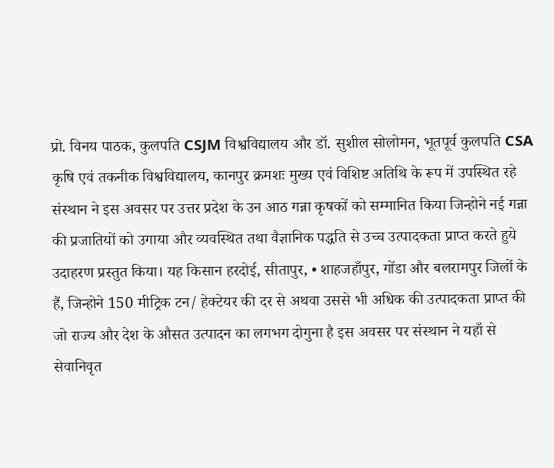प्रो. विनय पाठक, कुलपति CSJM विश्वविद्यालय और डॉ. सुशील सोलोमन, भूतपूर्व कुलपति CSA कृषि एवं तकनीक विश्वविद्यालय, कानपुर क्रमशः मुख्य एवं विशिष्ट अतिथि के रूप में उपस्थित रहे संस्थान ने इस अवसर पर उत्तर प्रदेश के उन आठ गन्ना कृषकों को सम्मानित किया जिन्होने नई गन्ना की प्रजातियों को उगाया और व्यवस्थित तथा वैज्ञानिक पद्धति से उच्च उत्पादकता प्राप्त करते हुये उदाहरण प्रस्तुत किया। यह किसान हरदोई, सीतापुर, • शाहजहाँपुर, गोंडा और बलरामपुर जिलों के हैं, जिन्होने 150 मीट्रिक टन/ हेक्टेयर की दर से अथवा उससे भी अधिक की उत्पादकता प्राप्त की जो राज्य और देश के औसत उत्पादन का लगभग दोगुना है इस अवसर पर संस्थान ने यहाँ से सेवानिवृत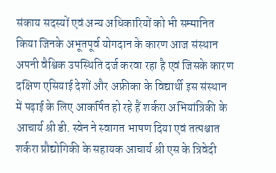संकाय सदस्यों एवं अन्य अधिकारियों को भी सम्मानित किया जिनके अभूतपूर्व योगदान के कारण आज संस्थान अपनी वैश्विक उपस्थिति दर्ज करवा रहा है एवं जिसके कारण दक्षिण एसियाई देशों और अफ्रीका के विद्यार्थी इस संस्थान में पढ़ाई के लिए आकर्षित हो रहे हैं शर्करा अभियांत्रिकी के आचार्य श्री डी. स्वेन ने स्वागत भाषण दिया एवं तत्पश्चात शर्करा प्रौद्योगिकी के सहायक आचार्य श्री एस के त्रिवेदी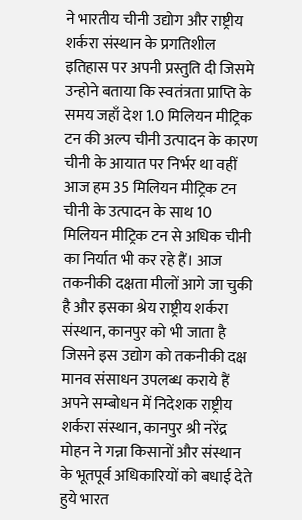ने भारतीय चीनी उद्योग और राष्ट्रीय शर्करा संस्थान के प्रगतिशील इतिहास पर अपनी प्रस्तुति दी जिसमे उन्होने बताया कि स्वतंत्रता प्राप्ति के समय जहाँ देश 1.0 मिलियन मीट्रिक टन की अल्प चीनी उत्पादन के कारण चीनी के आयात पर निर्भर था वहीं आज हम 35 मिलियन मीट्रिक टन चीनी के उत्पादन के साथ 10 मिलियन मीट्रिक टन से अधिक चीनी का निर्यात भी कर रहे हैं। आज तकनीकी दक्षता मीलों आगे जा चुकी है और इसका श्रेय राष्ट्रीय शर्करा संस्थान, कानपुर को भी जाता है जिसने इस उद्योग को तकनीकी दक्ष मानव संसाधन उपलब्ध कराये हैं अपने सम्बोधन में निदेशक राष्ट्रीय शर्करा संस्थान, कानपुर श्री नरेंद्र मोहन ने गन्ना किसानों और संस्थान के भूतपूर्व अधिकारियों को बधाई देते हुये भारत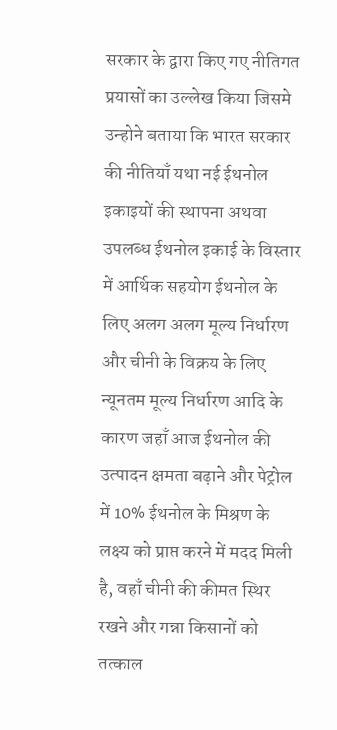सरकार के द्वारा किए गए नीतिगत प्रयासों का उल्लेख किया जिसमे उन्होने बताया कि भारत सरकार की नीतियाँ यथा नई ईथनोल इकाइयों की स्थापना अथवा उपलब्ध ईथनोल इकाई के विस्तार में आर्थिक सहयोग ईथनोल के लिए अलग अलग मूल्य निर्धारण और चीनी के विक्रय के लिए न्यूनतम मूल्य निर्धारण आदि के कारण जहाँ आज ईथनोल की उत्पादन क्षमता बढ़ाने और पेट्रोल में 10% ईथनोल के मिश्रण के लक्ष्य को प्राप्त करने में मदद मिली है, वहाँ चीनी की कीमत स्थिर रखने और गन्ना किसानों को तत्काल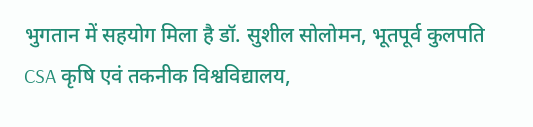भुगतान में सहयोग मिला है डॉ. सुशील सोलोमन, भूतपूर्व कुलपति CSA कृषि एवं तकनीक विश्वविद्यालय,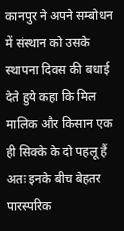कानपुर ने अपने सम्बोधन में संस्थान को उसके स्थापना दिवस की बधाई देते हुये कहा कि मिल मालिक और किसान एक ही सिक्के के दो पहलू हैं अतः इनके बीच बेहतर पारस्परिक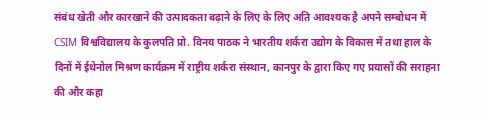संबंध खेती और कारखाने की उत्पादकता बढ़ाने के लिए के लिए अति आवश्यक है अपने सम्बोधन में CSIM विश्वविद्यालय के कुलपति प्रो. विनय पाठक ने भारतीय शर्करा उद्योग के विकास में तथा हाल के दिनों में ईथेनोल मिश्रण कार्यक्रम में राष्ट्रीय शर्करा संस्थान, कानपुर के द्वारा किए गए प्रयासों की सराहना की और कहा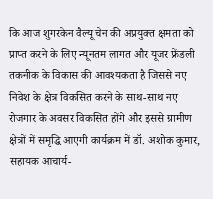कि आज शुगरकेन वैल्यू चेन की अप्रयुक्त क्षमता को प्राप्त करने के लिए न्यूनतम लागत और यूजर फ्रेंडली तकनीक के विकास की आवश्यकता है जिससे नए निवेश के क्षेत्र विकसित करने के साथ-साथ नए रोजगार के अवसर विकसित होंगे और इससे ग्रामीण क्षेत्रों में समृद्धि आएगी कार्यक्रम में डॉ. अशोक कुमार, सहायक आचार्य-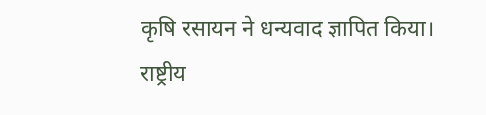कृषि रसायन ने धन्यवाद ज्ञापित किया।
राष्ट्रीय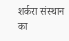शर्करा संस्थान का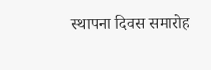स्थापना दिवस समारोह